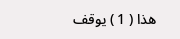هذا ( 1 ) يوقف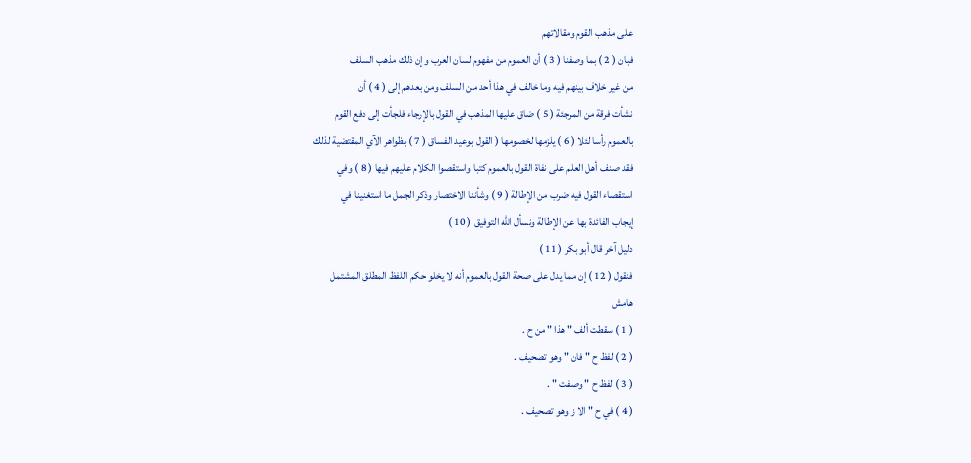على مذهب القوم ومقالاتهم
فبان ( 2 ) بما وصفنا ( 3 ) أن العموم من مفهوم لسان العرب وإن ذلك مذهب السلف
من غير خلاف بينهم فيه وما خالف في هذا أحد من السلف ومن بعدهم إلى ( 4 ) أن
نشأت فرقة من المرجئة ( 5 ) ضاق عليها المذهب في القول بالإرجاء فلجأت إلى دفع القوم
بالعموم رأسا لئلا ( 6 ) يلزمها لخصومها ( القول بوعيد الفساق ( 7 ) بظواهر الآي المقتضية لذلك
فقد صنف أهل العلم على نفاة القول بالعموم كتبا واستقصوا الكلام عليهم فيها ( 8 ) وفي
استقصاء القول فيه ضرب من الإطالة ( 9 ) وشأننا الاختصار وذكر الجمل ما استغنينا في
إيجاب الفائدة بها عن الإطالة ونسأل الله التوفيق ( 10 )
دليل آخر قال أبو بكر ( 11 )
فنقول ( 12 ) إن مما يدل على صحة القول بالعموم أنه لا يخلو حكم اللفظ المطلق المشتمل
هامش
( 1 ) سقطت ألف " هذا " من ح .
( 2 ) لفظ ح " فان " وهو تصحيف .
( 3 ) لفظ ح " وصفت " .
( 4 ) في ح " الا ز وهو تصحيف .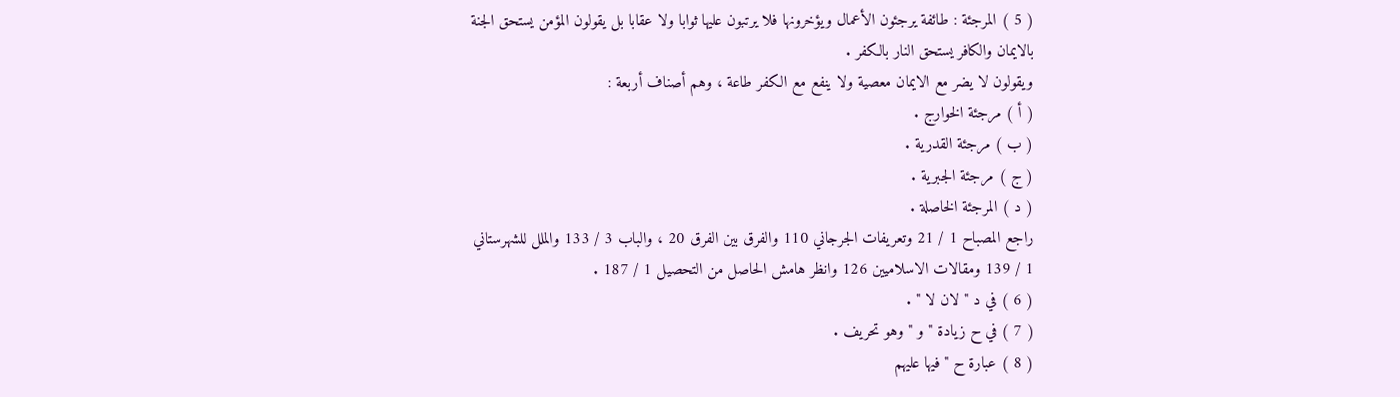( 5 ) المرجئة : طائفة يرجئون الأعمال ويؤخرونها فلا يرتبون عليها ثوابا ولا عقابا بل يقولون المؤمن يستحق الجنة
بالايمان والكافر يستحق النار بالكفر .
ويقولون لا يضر مع الايمان معصية ولا ينفع مع الكفر طاعة ، وهم أصناف أربعة :
( أ ) مرجئة الخوارج .
( ب ) مرجئة القدرية .
( ج ) مرجئة الجبرية .
( د ) المرجئة الخاصلة .
راجع المصباح 1 / 21 وتعريفات الجرجاني 110 والفرق بين الفرق 20 ، والباب 3 / 133 والملل للشهرستاني
1 / 139 ومقالات الاسلاميين 126 وانظر هامش الحاصل من التحصيل 1 / 187 .
( 6 ) في د " لان لا " .
( 7 ) في ح زيادة " و " وهو تحريف .
( 8 ) عبارة ح " فيها عليهم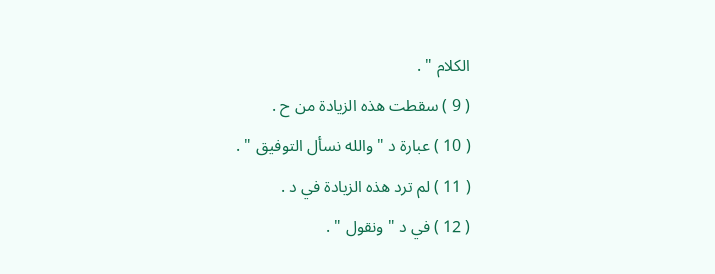الكلام " .
( 9 ) سقطت هذه الزيادة من ح .
( 10 ) عبارة د " والله نسأل التوفيق " .
( 11 ) لم ترد هذه الزيادة في د .
( 12 ) في د " ونقول " .